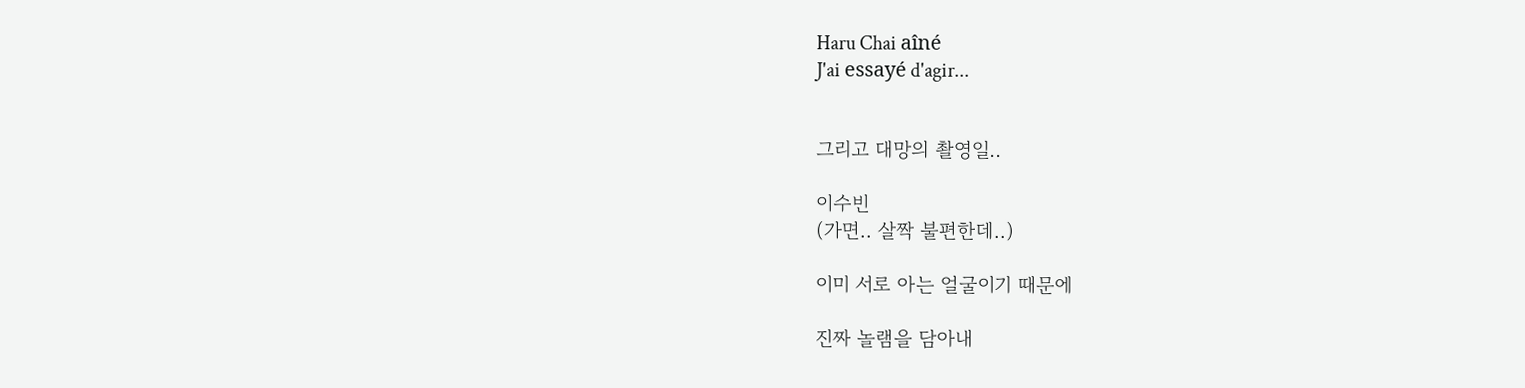Haru Chai aîné
J'ai essayé d'agir...


그리고 대망의 촬영일..

이수빈
(가면.. 살짝 불편한데..)

이미 서로 아는 얼굴이기 때문에

진짜 놀램을 담아내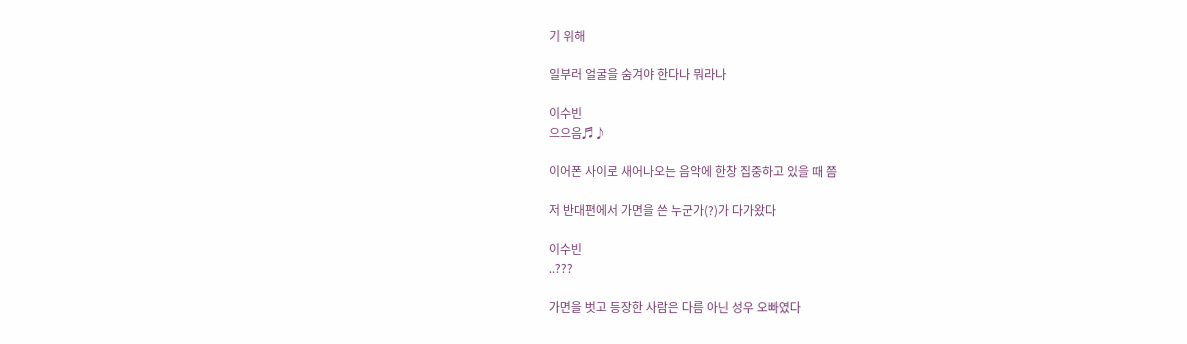기 위해

일부러 얼굴을 숨겨야 한다나 뭐라나

이수빈
으으음♬♪

이어폰 사이로 새어나오는 음악에 한창 집중하고 있을 때 쯤

저 반대편에서 가면을 쓴 누군가(?)가 다가왔다

이수빈
..???

가면을 벗고 등장한 사람은 다름 아닌 성우 오빠였다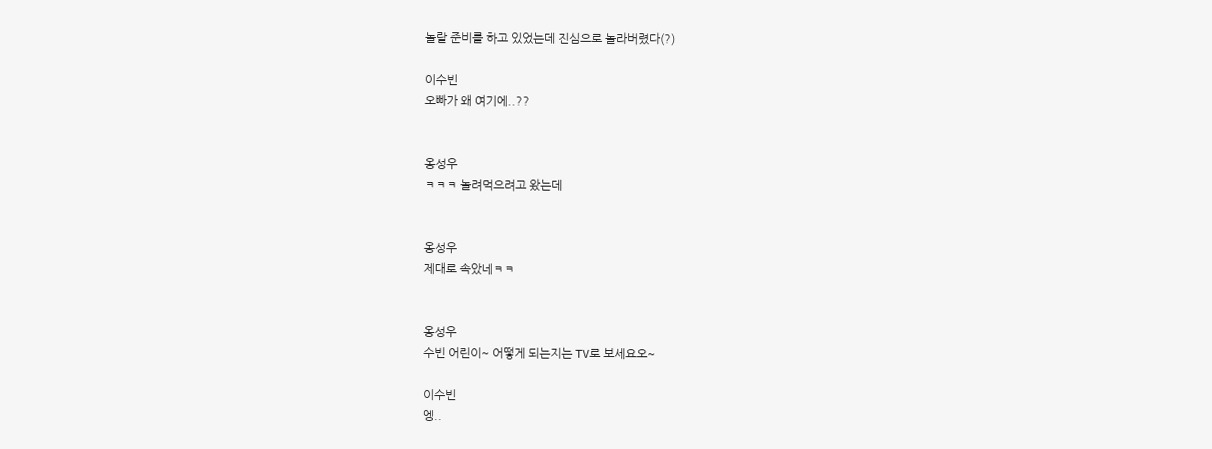놀랄 준비를 하고 있었는데 진심으로 놀라버렸다(?)

이수빈
오빠가 왜 여기에..??


옹성우
ㅋㅋㅋ 놀려먹으려고 왔는데


옹성우
제대로 속았네ㅋㅋ


옹성우
수빈 어린이~ 어떻게 되는지는 TV로 보세요오~

이수빈
엥..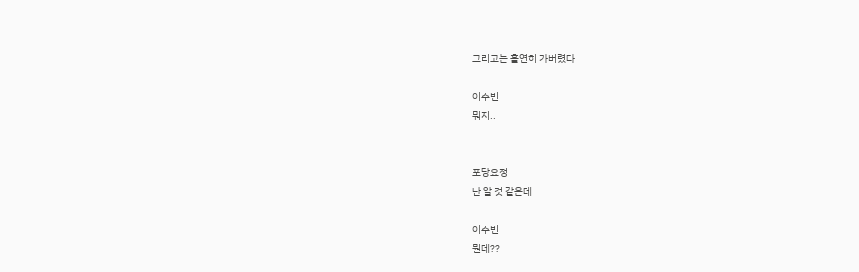그리고는 홀연히 가버렸다

이수빈
뭐지..


포당요정
난 알 것 같은데

이수빈
뭔데??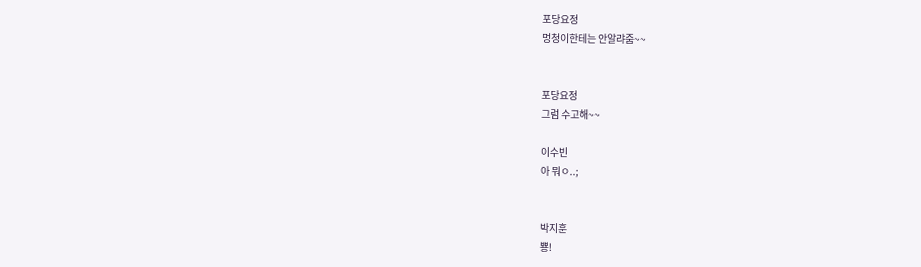포당요정
멍청이한테는 안알랴줌~~


포당요정
그럼 수고해~~

이수빈
아 뭐ㅇ..;


박지훈
뿅!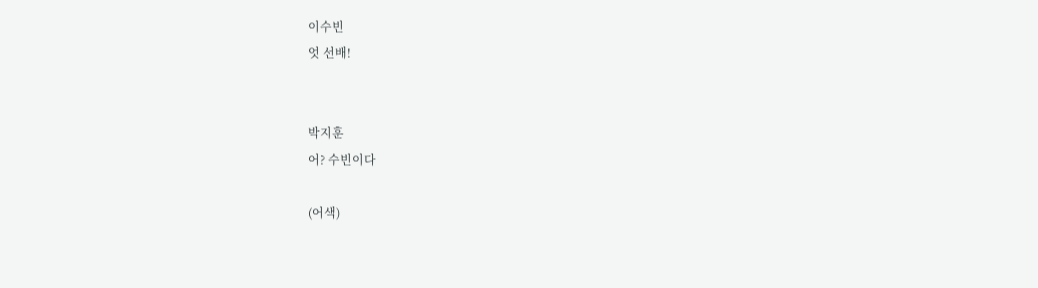이수빈
엇 선배!


박지훈
어? 수빈이다

(어색)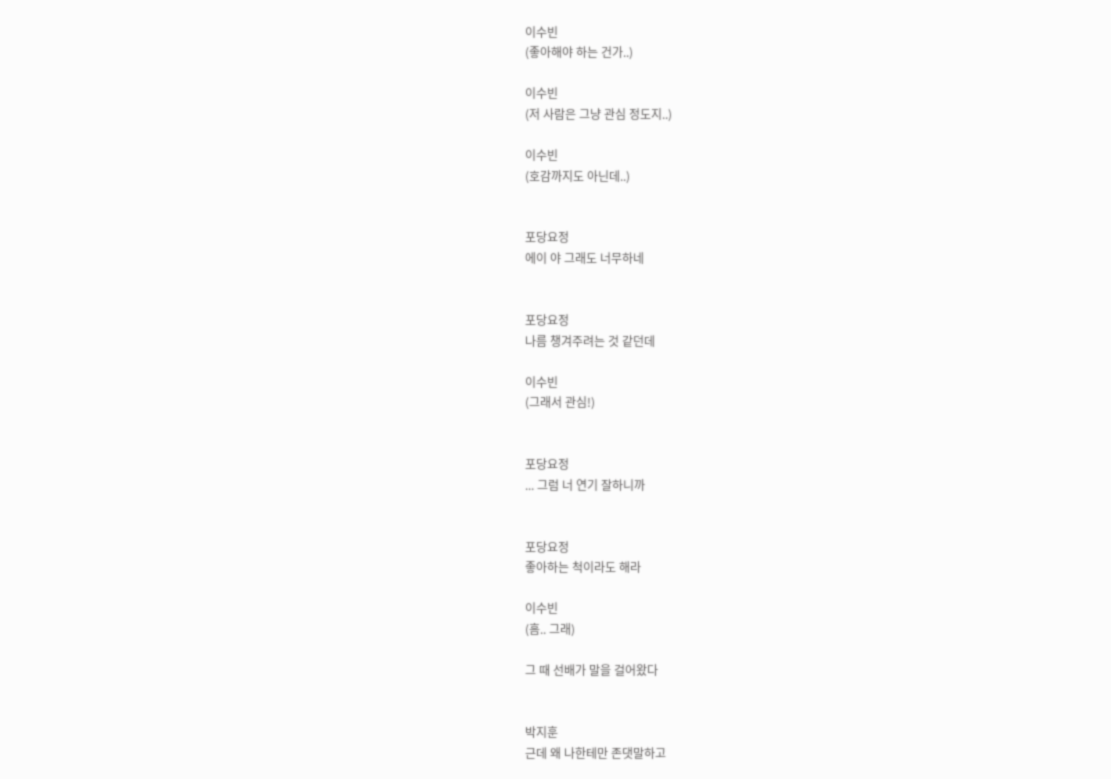이수빈
(좋아해야 하는 건가..)

이수빈
(저 사람은 그냥 관심 정도지..)

이수빈
(호감까지도 아닌데..)


포당요정
에이 야 그래도 너무하네


포당요정
나름 챙겨주려는 것 같던데

이수빈
(그래서 관심!)


포당요정
... 그럼 너 연기 잘하니까


포당요정
좋아하는 척이라도 해라

이수빈
(흠.. 그래)

그 때 선배가 말을 걸어왔다


박지훈
근데 왜 나한테만 존댓말하고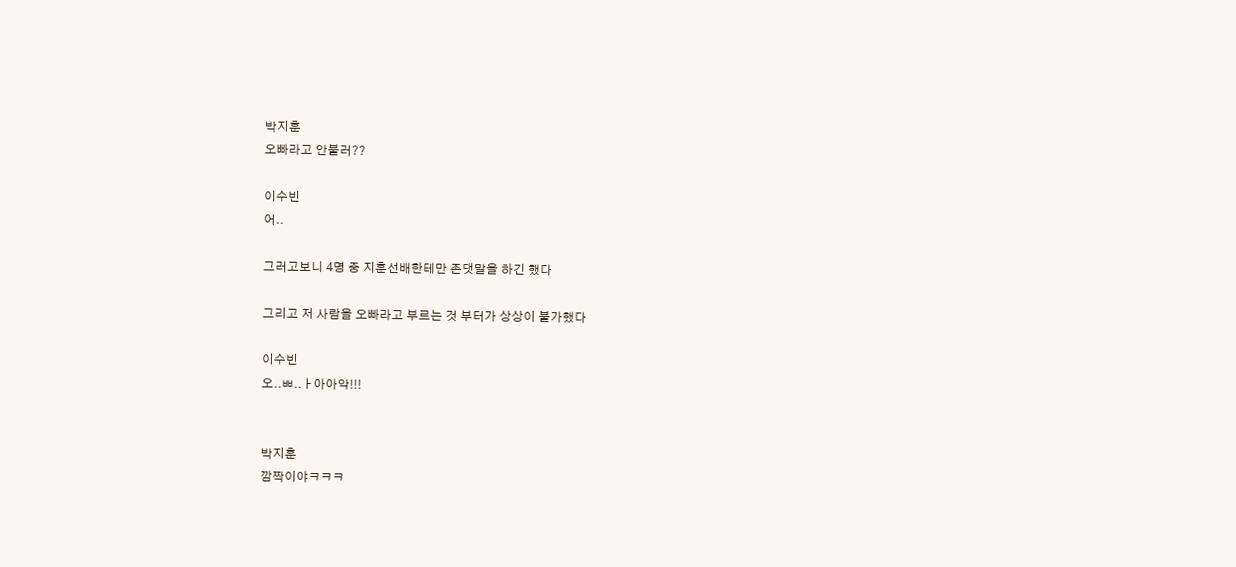박지훈
오빠라고 안불러??

이수빈
어..

그러고보니 4명 중 지훈선배한테만 존댓말을 하긴 했다

그리고 저 사람을 오빠라고 부르는 것 부터가 상상이 불가했다

이수빈
오..ㅃ..ㅏ아아악!!!


박지훈
깜짝이야ㅋㅋㅋ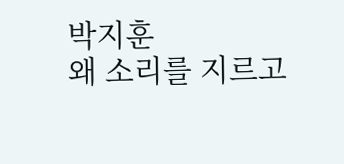박지훈
왜 소리를 지르고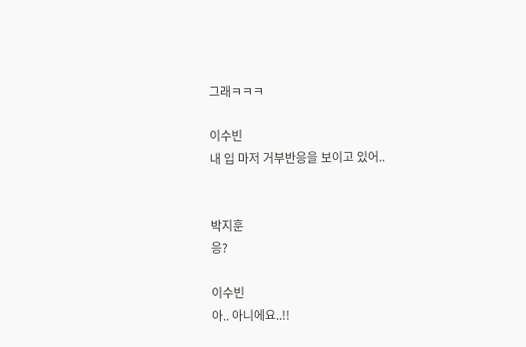그래ㅋㅋㅋ

이수빈
내 입 마저 거부반응을 보이고 있어..


박지훈
응?

이수빈
아.. 아니에요..!!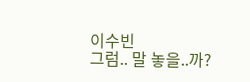이수빈
그럼.. 말 놓을..까?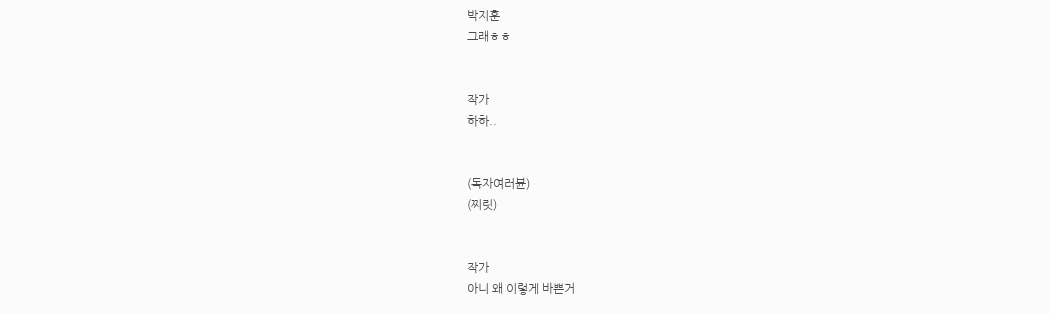박지훈
그래ㅎㅎ


작가
하하..


(독자여러뷴)
(찌릿)


작가
아니 왜 이렇게 바쁜거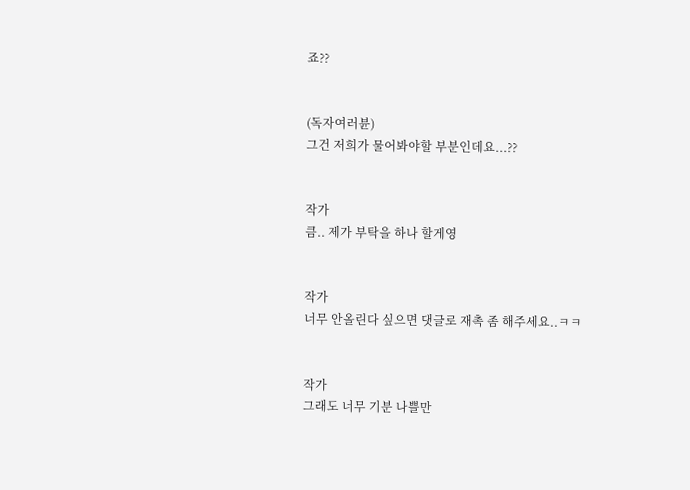죠??


(독자여러뷴)
그건 저희가 물어봐야할 부분인데요...??


작가
큼.. 제가 부탁을 하나 할게영


작가
너무 안올린다 싶으면 댓글로 재촉 좀 해주세요..ㅋㅋ


작가
그래도 너무 기분 나쁠만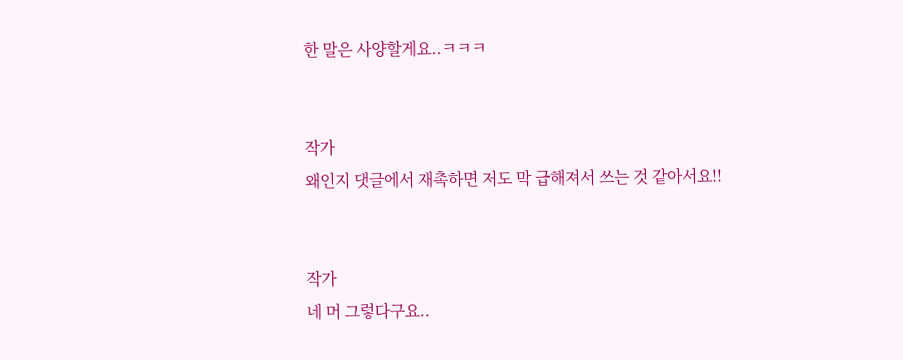한 말은 사양할게요..ㅋㅋㅋ


작가
왜인지 댓글에서 재촉하면 저도 막 급해져서 쓰는 것 같아서요!!


작가
네 머 그렇다구요..